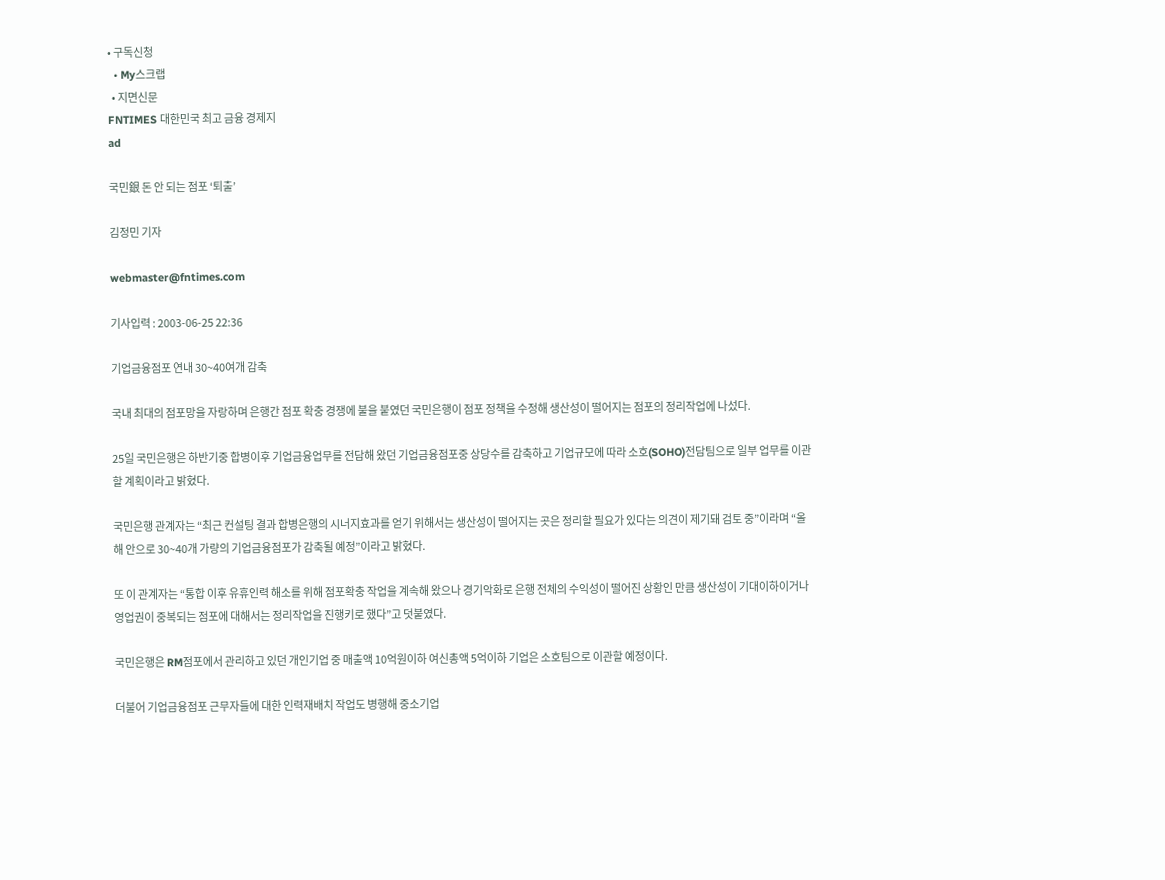• 구독신청
  • My스크랩
  • 지면신문
FNTIMES 대한민국 최고 금융 경제지
ad

국민銀 돈 안 되는 점포 ‘퇴출’

김정민 기자

webmaster@fntimes.com

기사입력 : 2003-06-25 22:36

기업금융점포 연내 30~40여개 감축

국내 최대의 점포망을 자랑하며 은행간 점포 확충 경쟁에 불을 붙였던 국민은행이 점포 정책을 수정해 생산성이 떨어지는 점포의 정리작업에 나섰다.

25일 국민은행은 하반기중 합병이후 기업금융업무를 전담해 왔던 기업금융점포중 상당수를 감축하고 기업규모에 따라 소호(SOHO)전담팀으로 일부 업무를 이관할 계획이라고 밝혔다.

국민은행 관계자는 “최근 컨설팅 결과 합병은행의 시너지효과를 얻기 위해서는 생산성이 떨어지는 곳은 정리할 필요가 있다는 의견이 제기돼 검토 중”이라며 “올해 안으로 30~40개 가량의 기업금융점포가 감축될 예정”이라고 밝혔다.

또 이 관계자는 “통합 이후 유휴인력 해소를 위해 점포확충 작업을 계속해 왔으나 경기악화로 은행 전체의 수익성이 떨어진 상황인 만큼 생산성이 기대이하이거나 영업권이 중복되는 점포에 대해서는 정리작업을 진행키로 했다”고 덧붙였다.

국민은행은 RM점포에서 관리하고 있던 개인기업 중 매출액 10억원이하 여신총액 5억이하 기업은 소호팀으로 이관할 예정이다.

더불어 기업금융점포 근무자들에 대한 인력재배치 작업도 병행해 중소기업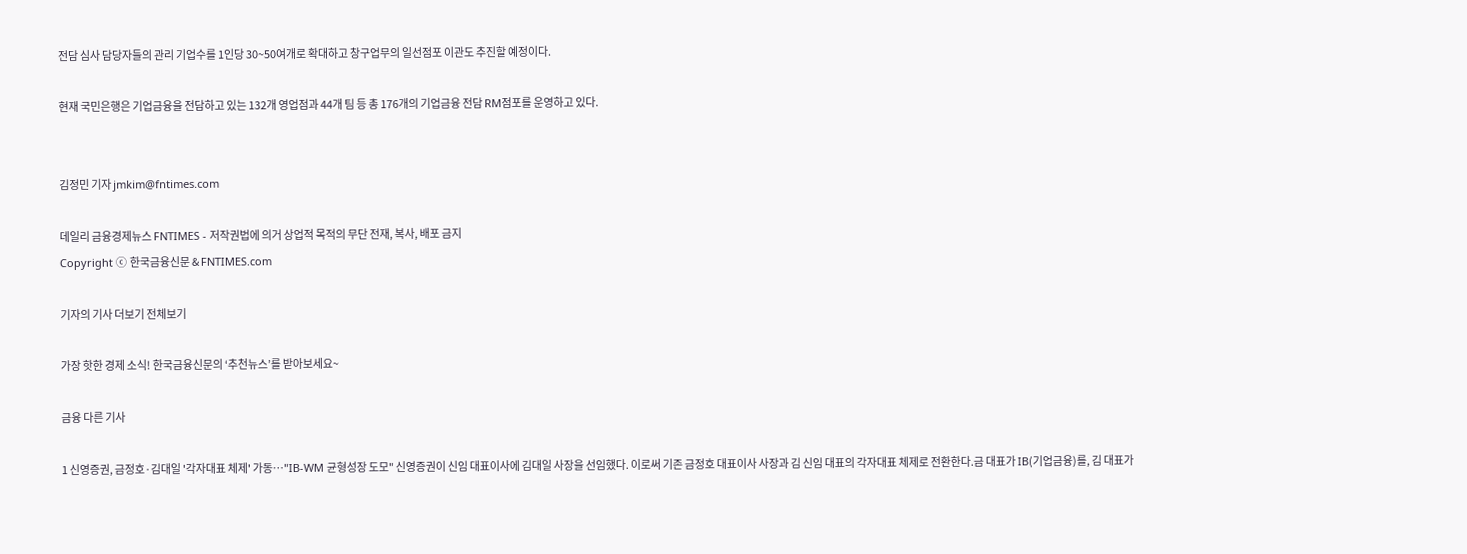전담 심사 담당자들의 관리 기업수를 1인당 30~50여개로 확대하고 창구업무의 일선점포 이관도 추진할 예정이다.

현재 국민은행은 기업금융을 전담하고 있는 132개 영업점과 44개 팀 등 총 176개의 기업금융 전담 RM점포를 운영하고 있다.


김정민 기자 jmkim@fntimes.com

데일리 금융경제뉴스 FNTIMES - 저작권법에 의거 상업적 목적의 무단 전재, 복사, 배포 금지
Copyright ⓒ 한국금융신문 & FNTIMES.com

기자의 기사 더보기 전체보기

가장 핫한 경제 소식! 한국금융신문의 ‘추천뉴스’를 받아보세요~

금융 다른 기사

1 신영증권, 금정호·김대일 '각자대표 체제' 가동…"IB-WM 균형성장 도모" 신영증권이 신임 대표이사에 김대일 사장을 선임했다. 이로써 기존 금정호 대표이사 사장과 김 신임 대표의 각자대표 체제로 전환한다.금 대표가 IB(기업금융)를, 김 대표가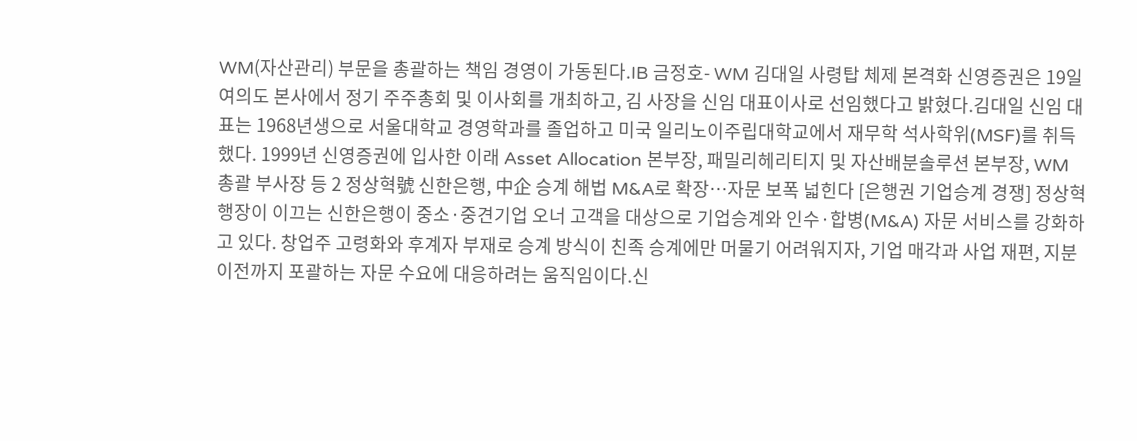WM(자산관리) 부문을 총괄하는 책임 경영이 가동된다.IB 금정호- WM 김대일 사령탑 체제 본격화 신영증권은 19일 여의도 본사에서 정기 주주총회 및 이사회를 개최하고, 김 사장을 신임 대표이사로 선임했다고 밝혔다.김대일 신임 대표는 1968년생으로 서울대학교 경영학과를 졸업하고 미국 일리노이주립대학교에서 재무학 석사학위(MSF)를 취득했다. 1999년 신영증권에 입사한 이래 Asset Allocation 본부장, 패밀리헤리티지 및 자산배분솔루션 본부장, WM 총괄 부사장 등 2 정상혁號 신한은행, 中企 승계 해법 M&A로 확장…자문 보폭 넓힌다 [은행권 기업승계 경쟁] 정상혁 행장이 이끄는 신한은행이 중소·중견기업 오너 고객을 대상으로 기업승계와 인수·합병(M&A) 자문 서비스를 강화하고 있다. 창업주 고령화와 후계자 부재로 승계 방식이 친족 승계에만 머물기 어려워지자, 기업 매각과 사업 재편, 지분 이전까지 포괄하는 자문 수요에 대응하려는 움직임이다.신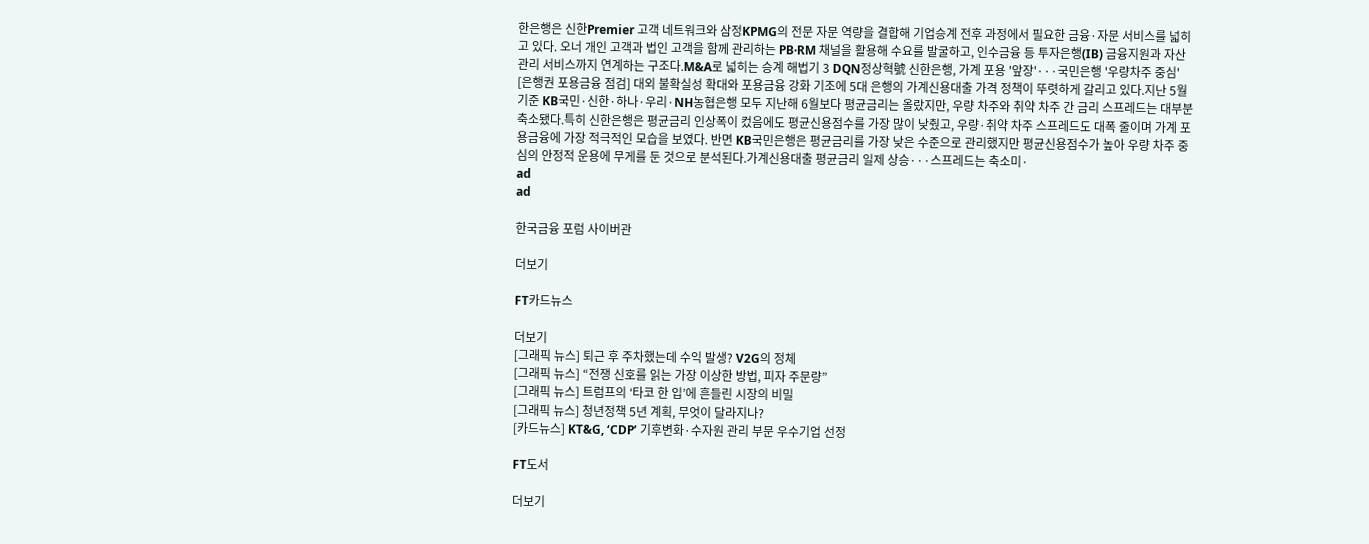한은행은 신한Premier 고객 네트워크와 삼정KPMG의 전문 자문 역량을 결합해 기업승계 전후 과정에서 필요한 금융·자문 서비스를 넓히고 있다. 오너 개인 고객과 법인 고객을 함께 관리하는 PB·RM 채널을 활용해 수요를 발굴하고, 인수금융 등 투자은행(IB) 금융지원과 자산관리 서비스까지 연계하는 구조다.M&A로 넓히는 승계 해법기 3 DQN정상혁號 신한은행, 가계 포용 '앞장'···국민은행 '우량차주 중심' [은행권 포용금융 점검] 대외 불확실성 확대와 포용금융 강화 기조에 5대 은행의 가계신용대출 가격 정책이 뚜렷하게 갈리고 있다.지난 5월 기준 KB국민·신한·하나·우리·NH농협은행 모두 지난해 6월보다 평균금리는 올랐지만, 우량 차주와 취약 차주 간 금리 스프레드는 대부분 축소됐다.특히 신한은행은 평균금리 인상폭이 컸음에도 평균신용점수를 가장 많이 낮췄고, 우량·취약 차주 스프레드도 대폭 줄이며 가계 포용금융에 가장 적극적인 모습을 보였다. 반면 KB국민은행은 평균금리를 가장 낮은 수준으로 관리했지만 평균신용점수가 높아 우량 차주 중심의 안정적 운용에 무게를 둔 것으로 분석된다.가계신용대출 평균금리 일제 상승···스프레드는 축소미·
ad
ad

한국금융 포럼 사이버관

더보기

FT카드뉴스

더보기
[그래픽 뉴스] 퇴근 후 주차했는데 수익 발생? V2G의 정체
[그래픽 뉴스] “전쟁 신호를 읽는 가장 이상한 방법, 피자 주문량”
[그래픽 뉴스] 트럼프의 ‘타코 한 입’에 흔들린 시장의 비밀
[그래픽 뉴스] 청년정책 5년 계획, 무엇이 달라지나?
[카드뉴스] KT&G, ‘CDP’ 기후변화·수자원 관리 부문 우수기업 선정

FT도서

더보기